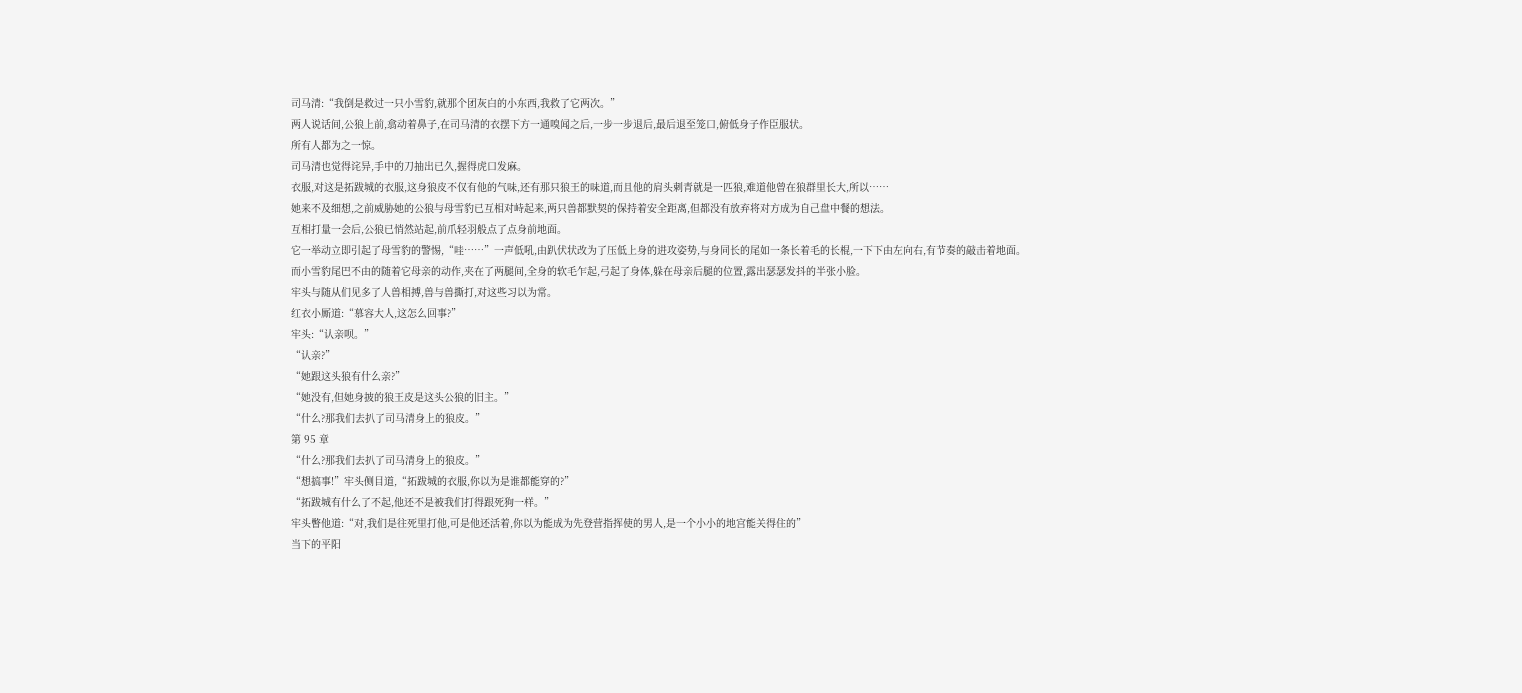司马清:“我倒是救过一只小雪豹,就那个团灰白的小东西,我救了它两次。”
两人说话间,公狼上前,翕动着鼻子,在司马清的衣摆下方一通嗅闻之后,一步一步退后,最后退至笼口,俯低身子作臣服状。
所有人都为之一惊。
司马清也觉得诧异,手中的刀抽出已久,握得虎口发麻。
衣服,对这是拓跋城的衣服,这身狼皮不仅有他的气味,还有那只狼王的味道,而且他的肩头刺青就是一匹狼,难道他曾在狼群里长大,所以……
她来不及细想,之前威胁她的公狼与母雪豹已互相对峙起来,两只兽都默契的保持着安全距离,但都没有放弃将对方成为自己盘中餐的想法。
互相打量一会后,公狼已悄然站起,前爪轻羽般点了点身前地面。
它一举动立即引起了母雪豹的警惕,“哇……”一声低吼,由趴伏状改为了压低上身的进攻姿势,与身同长的尾如一条长着毛的长棍,一下下由左向右,有节奏的敲击着地面。
而小雪豹尾巴不由的随着它母亲的动作,夹在了两腿间,全身的软毛乍起,弓起了身体,躲在母亲后腿的位置,露出瑟瑟发抖的半张小脸。
牢头与随从们见多了人兽相搏,兽与兽撕打,对这些习以为常。
红衣小厮道:“慕容大人,这怎么回事?”
牢头:“认亲呗。”
“认亲?”
“她跟这头狼有什么亲?”
“她没有,但她身披的狼王皮是这头公狼的旧主。”
“什么?那我们去扒了司马清身上的狼皮。”
第 95 章
“什么?那我们去扒了司马清身上的狼皮。”
“想搞事!”牢头侧目道,“拓跋城的衣服,你以为是谁都能穿的?”
“拓跋城有什么了不起,他还不是被我们打得跟死狗一样。”
牢头瞥他道:“对,我们是往死里打他,可是他还活着,你以为能成为先登营指挥使的男人,是一个小小的地宫能关得住的”
当下的平阳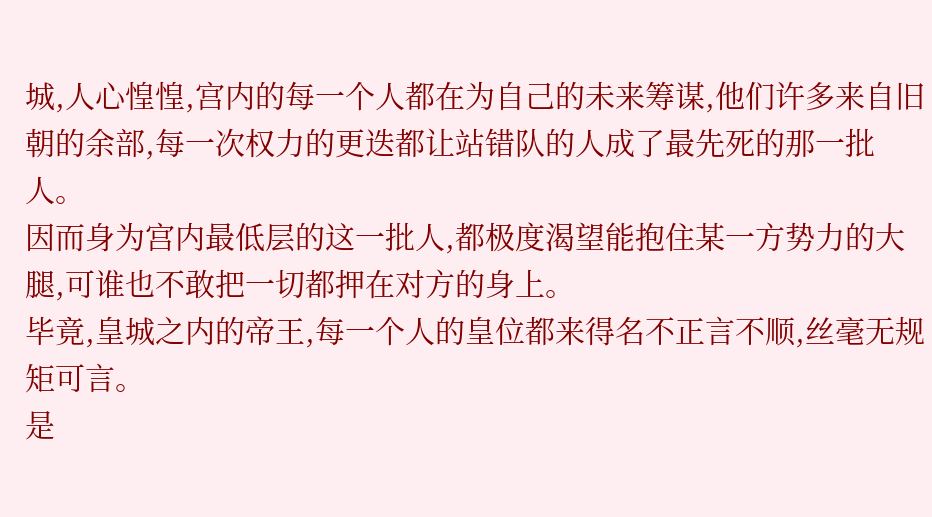城,人心惶惶,宫内的每一个人都在为自己的未来筹谋,他们许多来自旧朝的余部,每一次权力的更迭都让站错队的人成了最先死的那一批人。
因而身为宫内最低层的这一批人,都极度渴望能抱住某一方势力的大腿,可谁也不敢把一切都押在对方的身上。
毕竟,皇城之内的帝王,每一个人的皇位都来得名不正言不顺,丝毫无规矩可言。
是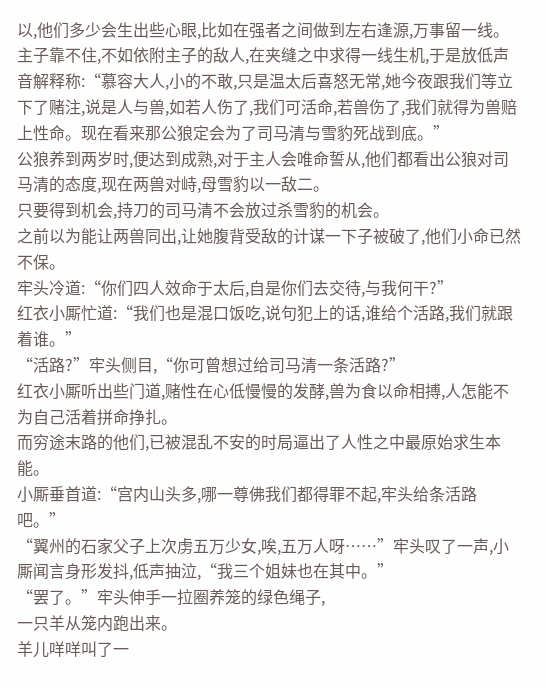以,他们多少会生出些心眼,比如在强者之间做到左右逢源,万事留一线。
主子靠不住,不如依附主子的敌人,在夹缝之中求得一线生机,于是放低声音解释称:“慕容大人,小的不敢,只是温太后喜怒无常,她今夜跟我们等立下了赌注,说是人与兽,如若人伤了,我们可活命,若兽伤了,我们就得为兽赔上性命。现在看来那公狼定会为了司马清与雪豹死战到底。”
公狼养到两岁时,便达到成熟,对于主人会唯命誓从,他们都看出公狼对司马清的态度,现在两兽对峙,母雪豹以一敌二。
只要得到机会,持刀的司马清不会放过杀雪豹的机会。
之前以为能让两兽同出,让她腹背受敌的计谋一下子被破了,他们小命已然不保。
牢头冷道:“你们四人效命于太后,自是你们去交待,与我何干?”
红衣小厮忙道:“我们也是混口饭吃,说句犯上的话,谁给个活路,我们就跟着谁。”
“活路?”牢头侧目,“你可曾想过给司马清一条活路?”
红衣小厮听出些门道,赌性在心低慢慢的发酵,兽为食以命相搏,人怎能不为自己活着拼命挣扎。
而穷途末路的他们,已被混乱不安的时局逼出了人性之中最原始求生本能。
小厮垂首道:“宫内山头多,哪一尊佛我们都得罪不起,牢头给条活路吧。”
“翼州的石家父子上次虏五万少女,唉,五万人呀……”牢头叹了一声,小厮闻言身形发抖,低声抽泣,“我三个姐妹也在其中。”
“罢了。”牢头伸手一拉圈养笼的绿色绳子,
一只羊从笼内跑出来。
羊儿咩咩叫了一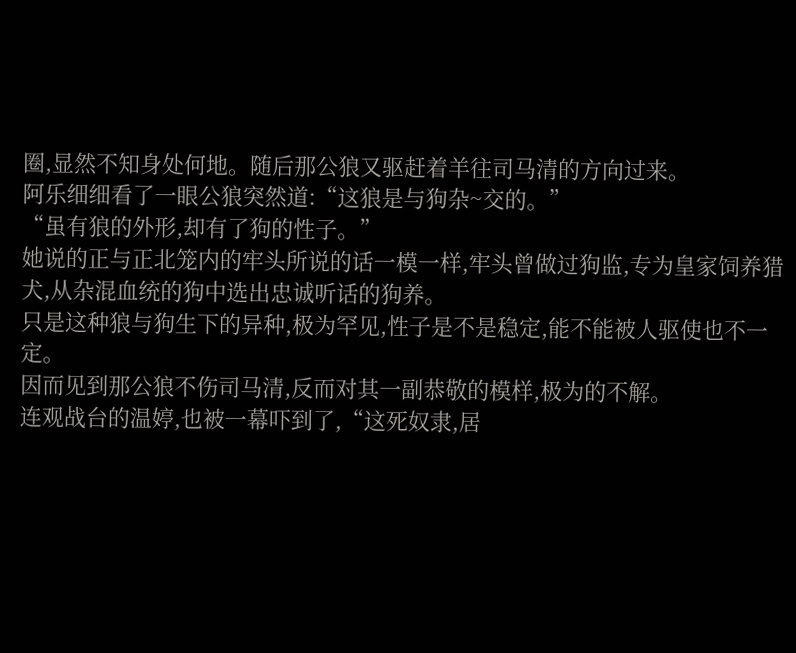圈,显然不知身处何地。随后那公狼又驱赶着羊往司马清的方向过来。
阿乐细细看了一眼公狼突然道:“这狼是与狗杂~交的。”
“虽有狼的外形,却有了狗的性子。”
她说的正与正北笼内的牢头所说的话一模一样,牢头曾做过狗监,专为皇家饲养猎犬,从杂混血统的狗中选出忠诚听话的狗养。
只是这种狼与狗生下的异种,极为罕见,性子是不是稳定,能不能被人驱使也不一定。
因而见到那公狼不伤司马清,反而对其一副恭敬的模样,极为的不解。
连观战台的温婷,也被一幕吓到了,“这死奴隶,居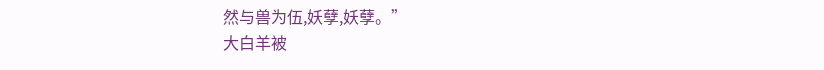然与兽为伍,妖孽,妖孽。”
大白羊被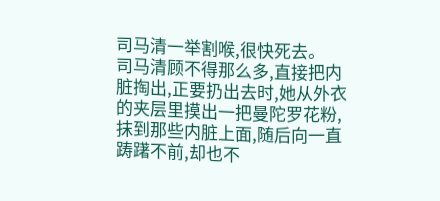司马清一举割喉,很快死去。
司马清顾不得那么多,直接把内脏掏出,正要扔出去时,她从外衣的夹层里摸出一把曼陀罗花粉,抹到那些内脏上面,随后向一直踌躇不前,却也不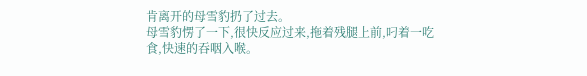肯离开的母雪豹扔了过去。
母雪豹愣了一下,很快反应过来,拖着残腿上前,叼着一吃食,快速的吞咽入喉。